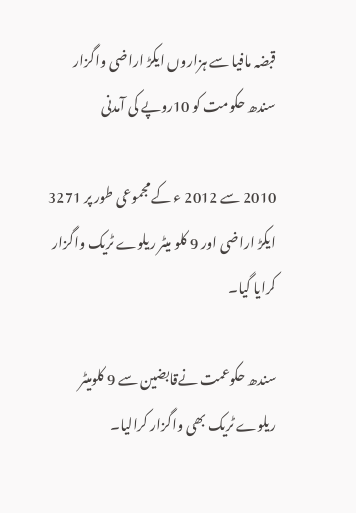قبضہ مافیا سے ہزاروں ایکڑ اراضی واگزار سندھ حکومت کو 10روپے کی آمدنی

2010 سے 2012 ء کے مجموعی طور پر 3271 ایکڑ اراضی اور 9 کلو میٹر ریلوے ٹریک واگزار کرایا گیا۔

سندھ حکوعمت نےقابضین سے 9 کلومیٹر ریلوے ٹریک بھی واگزار کرالیا۔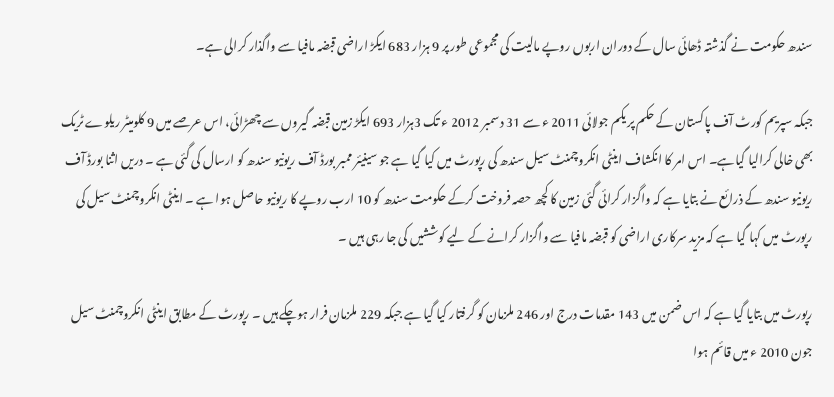سندھ حکومت نے گذشتہ ڈھائی سال کے دوران اربوں روپے مالیت کی مجموعی طور پر 9 ہزار 683 ایکڑ اراضی قبضہ مافیا سے واگذار کرالی ہے۔

جبکہ سپریم کورٹ آف پاکستان کے حکم پر یکم جولائی 2011 ء سے 31 دسمبر 2012 ء تک 3ہزار 693 ایکڑ زمین قبضہ گیروں سے چھڑائی، اس عرصے میں 9 کلومیٹر ریلوے ٹریک بھی خالی کرالیا گیاہے۔ اس امر کا انکشاف اینٹی انکروچمنٹ سیل سندھ کی رپورٹ میں کیا گیا ہے جو سینیئر ممبر بورڈ آف ریونیو سندھ کو ارسال کی گئی ہے ۔ دریں اثنا بورڈ آف ریونیو سندھ کے ذرائع نے بتایا ہے کہ واگزار کرائی گئی زمین کا کچھ حصہ فروخت کرکے حکومت سندھ کو 10 ارب روپے کا ریونیو حاصل ہوا ہے ۔ اینٹی انکروچمنٹ سیل کی رپورٹ میں کہا گیا ہے کہ مزید سرکاری اراضی کو قبضہ مافیا سے واگزار کرانے کے لیے کوششیں کی جا رہی ہیں ۔

رپورٹ میں بتایا گیا ہے کہ اس ضمن میں 143 مقدمات درج اور 246 ملزمان کو گرفتار کیا گیا ہے جبکہ 229 ملزمان فرار ہوچکے ہیں ۔ رپورٹ کے مطابق اینٹی انکروچمنٹ سیل جون 2010 ء میں قائم ہوا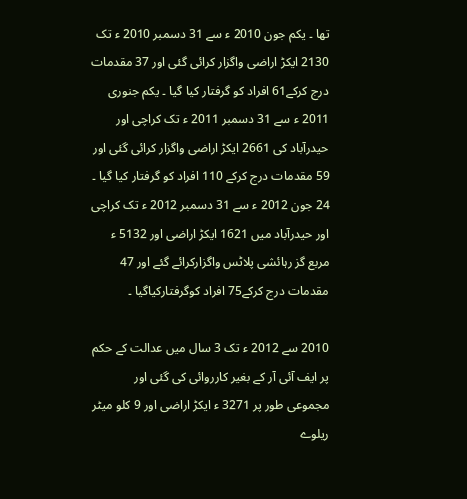تھا ۔ یکم جون 2010 ء سے 31 دسمبر 2010 ء تک 2130 ایکڑ اراضی واگزار کرائی گئی اور 37 مقدمات درج کرکے61 افراد کو گرفتار کیا گیا ۔ یکم جنوری 2011 ء سے 31 دسمبر 2011 ء تک کراچی اور حیدرآباد کی 2661 ایکڑ اراضی واگزار کرائی گئی اور 59 مقدمات درج کرکے 110 افراد کو گرفتار کیا گیا ۔ 24 جون 2012 ء سے 31 دسمبر 2012 ء تک کراچی اور حیدرآباد میں 1621 ایکڑ اراضی اور 5132 ء مربع گز رہائشی پلاٹس واگزارکرائے گئے اور 47 مقدمات درج کرکے75 افراد کوگرفتارکیاگیا ۔

2010 سے 2012 ء تک 3 سال میں عدالت کے حکم پر ایف آئی آر کے بغیر کارروائی کی گئی اور مجموعی طور پر 3271 ء ایکڑ اراضی اور 9 کلو میٹر ریلوے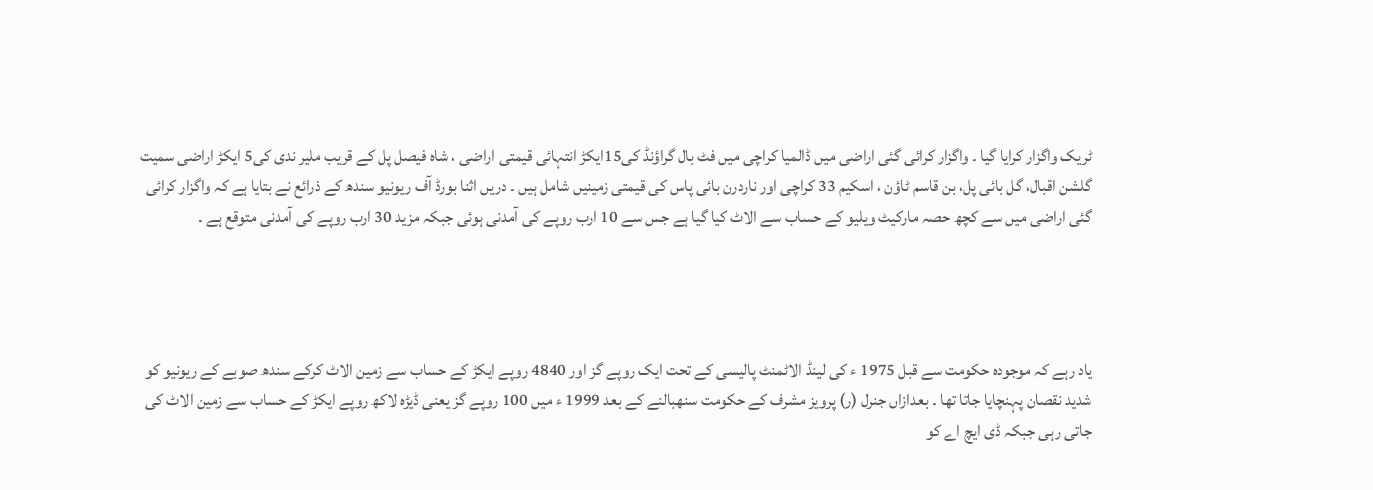ٹریک واگزار کرایا گیا ۔ واگزار کرائی گئی اراضی میں ڈالمیا کراچی میں فٹ بال گراؤنڈ کی15ایکڑ انتہائی قیمتی اراضی ، شاہ فیصل پل کے قریب ملیر ندی کی5 ایکڑ اراضی سمیت گلشن اقبال، گل بائی پل، بن قاسم ٹاؤن ، اسکیم 33 کراچی اور ناردرن بائی پاس کی قیمتی زمینیں شامل ہیں ۔ دریں اثنا بورڈ آف ریونیو سندھ کے ذرائع نے بتایا ہے کہ واگزار کرائی گئی اراضی میں سے کچھ حصہ مارکیٹ ویلیو کے حساب سے الاٹ کیا گیا ہے جس سے 10 ارب روپے کی آمدنی ہوئی جبکہ مزید 30 ارب روپے کی آمدنی متوقع ہے ۔




یاد رہے کہ موجودہ حکومت سے قبل 1975 ء کی لینڈ الاٹمنٹ پالیسی کے تحت ایک روپے گز اور 4840 روپے ایکڑ کے حساب سے زمین الاٹ کرکے سندھ صوبے کے ریونیو کو شدید نقصان پہنچایا جاتا تھا ۔ بعدازاں جنرل (ر) پرویز مشرف کے حکومت سنھبالنے کے بعد 1999 ء میں 100 روپے گز یعنی ڈیڑہ لاکھ روپے ایکڑ کے حساب سے زمین الاٹ کی جاتی رہی جبکہ ڈی ایچ اے کو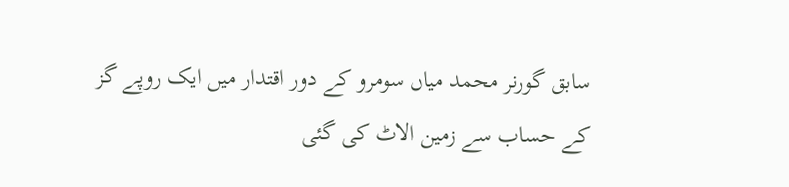سابق گورنر محمد میاں سومرو کے دور اقتدار میں ایک روپے گز کے حساب سے زمین الاٹ کی گئی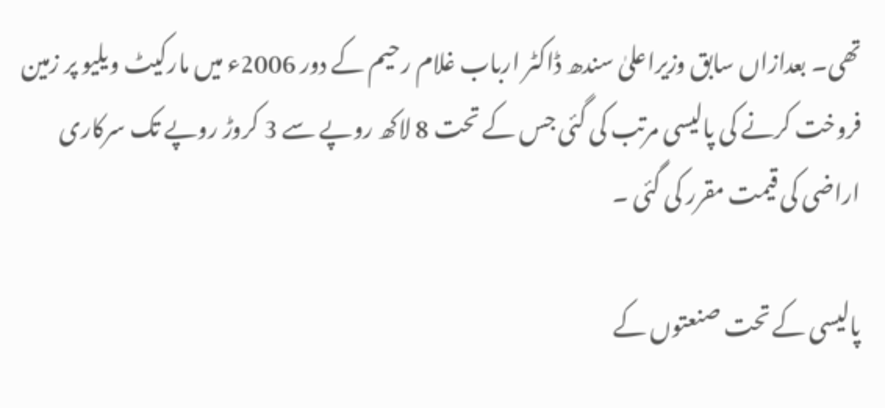تھی۔ بعدازاں سابق وزیراعلیٰ سندھ ڈاکٹر ارباب غلام رحیم کے دور 2006ء میں مارکیٹ ویلیو پر زمین فروخت کرنے کی پالیسی مرتب کی گئی جس کے تحت 8 لاکھ روپے سے 3 کروڑ روپے تک سرکاری اراضی کی قیمت مقرر کی گئی ۔

پالیسی کے تحت صنعتوں کے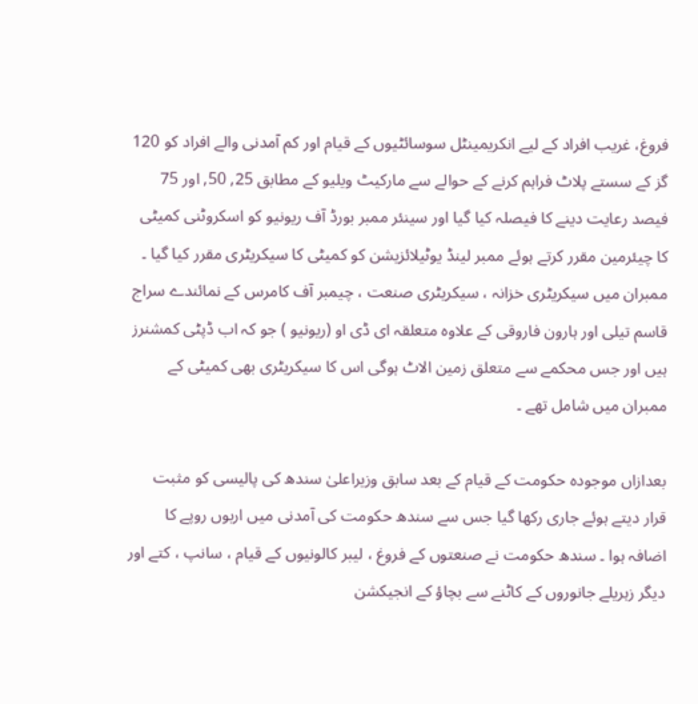فروغ، غریب افراد کے لیے انکریمینٹل سوسائٹیوں کے قیام اور کم آمدنی والے افراد کو 120 گز کے سستے پلاٹ فراہم کرنے کے حوالے سے مارکیٹ ویلیو کے مطابق 25, 50, اور 75 فیصد رعایت دینے کا فیصلہ کیا گیا اور سینئر ممبر بورڈ آف ریونیو کو اسکروٹنی کمیٹی کا چیئرمین مقرر کرتے ہوئے ممبر لینڈ یوٹیلائزیشن کو کمیٹی کا سیکریٹری مقرر کیا گیا ۔ ممبران میں سیکریٹری خزانہ ، سیکریٹری صنعت ، چیمبر آف کامرس کے نمائندے سراج قاسم تیلی اور ہارون فاروقی کے علاوہ متعلقہ ای ڈی او (ریونیو ) جو کہ اب ڈپٹی کمشنرز ہیں اور جس محکمے سے متعلق زمین الاٹ ہوگی اس کا سیکریٹری بھی کمیٹی کے ممبران میں شامل تھے ۔

بعدازاں موجودہ حکومت کے قیام کے بعد سابق وزیراعلیٰ سندھ کی پالیسی کو مثبت قرار دیتے ہوئے جاری رکھا گیا جس سے سندھ حکومت کی آمدنی میں اربوں روپے کا اضافہ ہوا ۔ سندھ حکومت نے صنعتوں کے فروغ ، لیبر کالونیوں کے قیام ، سانپ ، کتے اور دیگر زہریلے جانوروں کے کاٹنے سے بچاؤ کے انجیکشن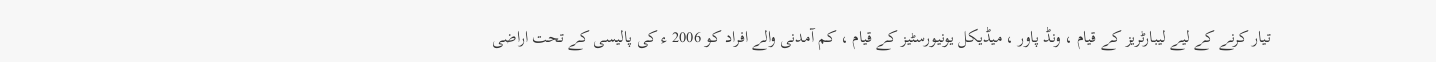تیار کرنے کے لیے لیبارٹریز کے قیام ، ونڈ پاور ، میڈیکل یونیورسٹیز کے قیام ، کم آمدنی والے افراد کو 2006 ء کی پالیسی کے تحت اراضی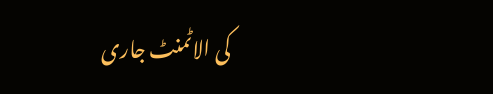کی الاٹمنٹ جاری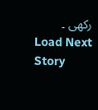رکھی ۔
Load Next Story